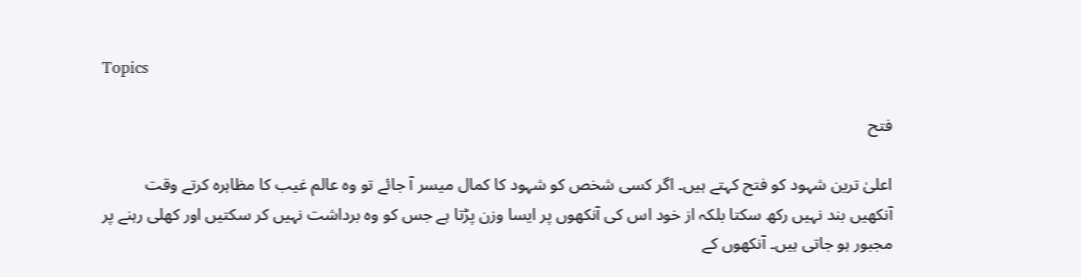Topics

فتح

اعلیٰ ترین شہود کو فتح کہتے ہیں۔ اگر کسی شخص کو شہود کا کمال میسر آ جائے تو وہ عالم غیب کا مظاہرہ کرتے وقت آنکھیں بند نہیں رکھ سکتا بلکہ از خود اس کی آنکھوں پر ایسا وزن پڑتا ہے جس کو وہ برداشت نہیں کر سکتیں اور کھلی رہنے پر مجبور ہو جاتی ہیں۔ آنکھوں کے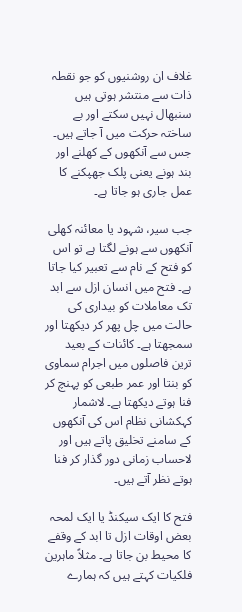غلاف ان روشنیوں کو جو نقطہ ذات سے منتشر ہوتی ہیں سنبھال نہیں سکتے اور بے ساختہ حرکت میں آ جاتے ہیں۔ جس سے آنکھوں کے کھلنے اور بند ہونے یعنی پلک جھپکنے کا عمل جاری ہو جاتا ہے۔

جب سیر، شہود یا معائنہ کھلی آنکھوں سے ہونے لگتا ہے تو اس کو فتح کے نام سے تعبیر کیا جاتا ہے۔ فتح میں انسان ازل سے ابد تک معاملات کو بیداری کی حالت میں چل پھر کر دیکھتا اور سمجھتا ہے۔ کائنات کے بعید ترین فاصلوں میں اجرام سماوی کو بنتا اور عمر طبعی کو پہنچ کر فنا ہوتے دیکھتا ہے۔ لاشمار کہکشانی نظام اس کی آنکھوں کے سامنے تخلیق پاتے ہیں اور لاحساب زمانی دور گذار کر فنا ہوتے نظر آتے ہیں۔

فتح کا ایک سیکنڈ یا ایک لمحہ بعض اوقات ازل تا ابد کے وقفے کا محیط بن جاتا ہے۔ مثلاً ماہرین فلکیات کہتے ہیں کہ ہمارے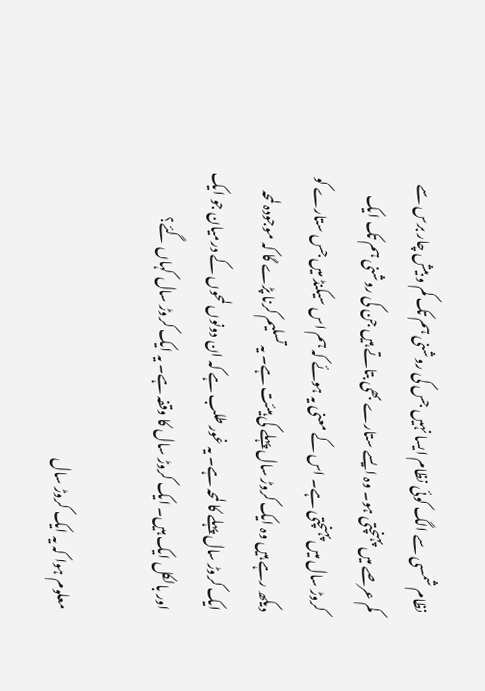نظام شمسی سے الگ کوئی نظام ایسا نہیں جس کی روشنی ہم تک کم و بیش چار برس سے کم عرصے میں پہنچتی ہو۔ وہ ایسے ستارے بھی بتاتے ہیں جن کی روشنی ہم تک ایک کروڑ سال میں پہنچتی ہے۔ اس کے معنی یہ ہوئے کہ ہم اس سیکنڈ میں جس ستارے کو دیکھ رہے ہیں وہ ایک کروڑ سال پہلے کی ہیئت ہے۔ یہ تسلیم کرنا پڑے گا کہ موجودہ لمحہ ایک کروڑ سال پہلے کا لمحہ ہے۔ یہ غور طلب ہے کہ ان دونوں لمحوں کے درمیان جو ایک اور بالکل ایک ہیں۔ ایک کروڑ سال کا وقفہ ہے۔ یہ ایک کروڑ سال کہاں گئے؟

معلوم ہوا کہ یہ ایک کروڑ سال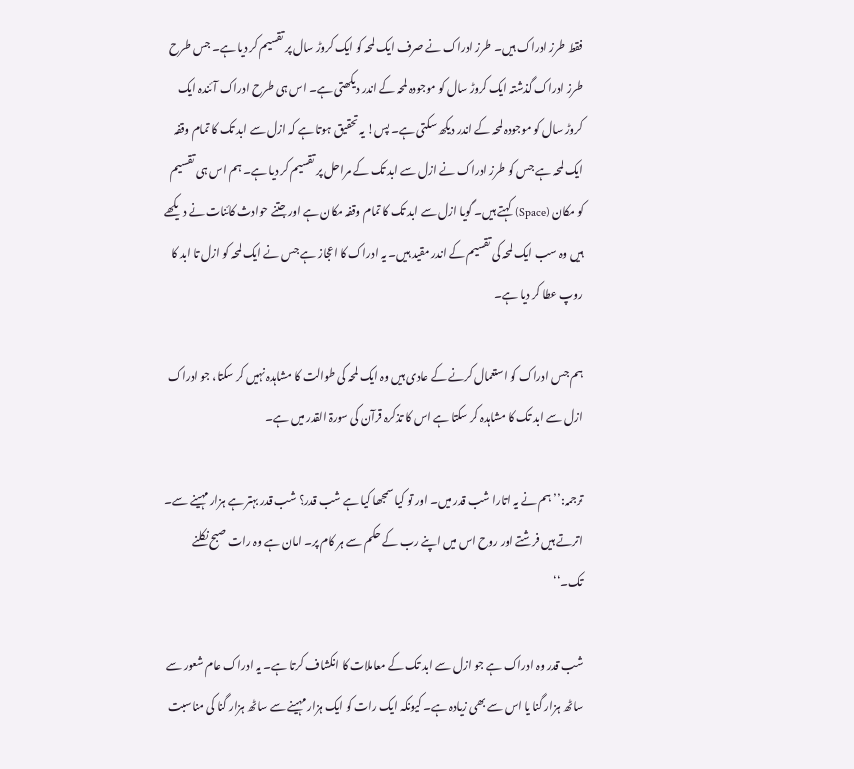فقط طرز ادراک ہیں۔ طرز ادراک نے صرف ایک لمحہ کو ایک کروڑ سال پر تقسیم کر دیا ہے۔ جس طرح طرز ادراک گذشتہ ایک کروڑ سال کو موجودہ لمحہ کے اندر دیکھتی ہے۔ اس ہی طرح ادراک آئندہ ایک کروڑ سال کو موجودہ لمحہ کے اندر دیکھ سکتی ہے۔ پس! یہ تحقیق ہوتا ہے کہ ازل سے ابد تک کا تمام وقفہ ایک لمحہ ہے جس کو طرز ادراک نے ازل سے ابد تک کے مراحل پر تقسیم کر دیا ہے۔ ہم اس ہی تقسیم کو مکان (Space) کہتے ہیں۔ گویا ازل سے ابد تک کا تمام وقفہ مکان ہے اور جتنے حوادث کائنات نے دیکھے ہیں وہ سب ایک لمحہ کی تقسیم کے اندر مقید ہیں۔ یہ ادراک کا اعجاز ہے جس نے ایک لمحہ کو ازل تا ابد کا روپ عطا کر دیا ہے۔

ہم جس ادراک کو استعمال کرنے کے عادی ہیں وہ ایک لمحہ کی طوالت کا مشاہدہ نہیں کر سکتا، جو ادراک ازل سے ابد تک کا مشاہدہ کر سکتا ہے اس کا تذکرہ قرآن کی سورۃ القدر میں ہے۔

ترجمہ:’’ہم نے یہ اتارا شب قدر میں۔ اور تو کیا سمجھا کیا ہے شب قدر؟ شب قدر بہتر ہے ہزار مہینے سے۔ اترتے ہیں فرشتے اور روح اس میں اپنے رب کے حکم سے ہر کام پر۔ امان ہے وہ رات صبح نکلنے تک۔‘‘

شب قدر وہ ادراک ہے جو ازل سے ابد تک کے معاملات کا انکشاف کرتا ہے۔ یہ ادراک عام شعور سے ساٹھ ہزار گنا یا اس سے بھی زیادہ ہے۔ کیونکہ ایک رات کو ایک ہزار مہینے سے ساٹھ ہزار گنا کی مناسبت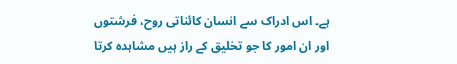ہے۔ اس ادراک سے انسان کائناتی روح، فرشتوں اور ان امور کا جو تخلیق کے راز ہیں مشاہدہ کرتا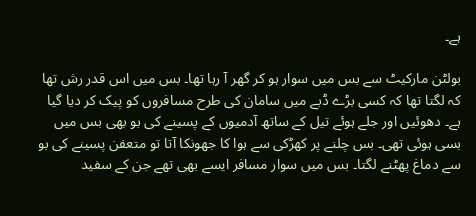ہے۔

بولٹن مارکیٹ سے بس میں سوار ہو کر گھر آ رہا تھا۔ بس میں اس قدر رش تھا کہ لگتا تھا کہ کسی بڑے ڈبے میں سامان کی طرح مسافروں کو پیک کر دیا گیا ہے۔ دھوئیں اور جلے ہوئے تیل کے ساتھ آدمیوں کے پسینے کی بو بھی بس میں بسی ہوئی تھی۔ بس چلنے پر کھڑکی سے ہوا کا جھونکا آتا تو متعفن پسینے کی بو سے دماغ پھٹنے لگتا۔ بس میں سوار مسافر ایسے بھی تھے جن کے سفید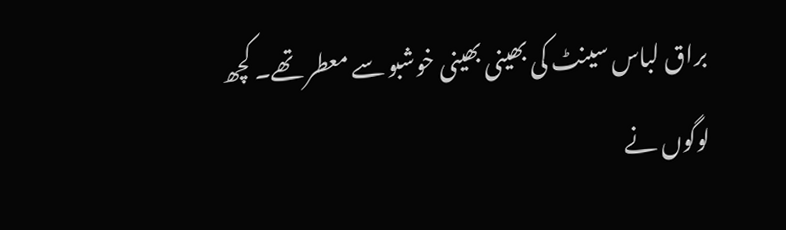براق لباس سینٹ کی بھینی بھینی خوشبو سے معطر تھے۔ کچھ لوگوں نے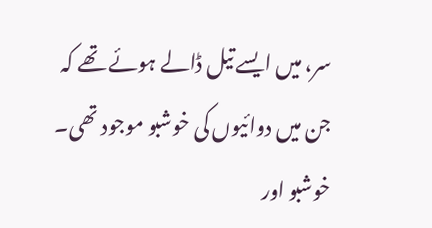سر، میں ایسے تیل ڈالے ہوئے تھے کہ جن میں دوائیوں کی خوشبو موجود تھی۔ خوشبو اور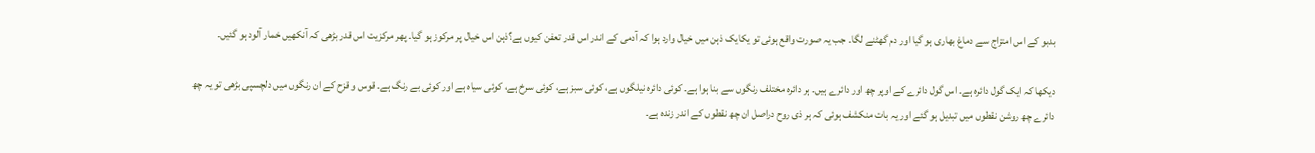بدبو کے اس امتزاج سے دماغ بھاری ہو گیا اور دم گھٹنے لگا۔ جب یہ صورت واقع ہوئی تو یکایک ذہن میں خیال وارد ہوا کہ آدمی کے اندر اس قدر تعفن کیوں ہے؟ذہن اس خیال پر مرکوز ہو گیا۔ پھر مرکزیت اس قدر بڑھی کہ آنکھیں خمار آلود ہو گئیں۔

دیکھا کہ ایک گول دائرہ ہے۔ اس گول دائرے کے اوپر چھ اور دائرے ہیں۔ ہر دائرہ مختلف رنگوں سے بنا ہوا ہے۔ کوئی دائرہ نیلگوں ہے، کوئی سبز ہے، کوئی سرخ ہے، کوئی سیاہ ہے اور کوئی بے رنگ ہے۔ قوس و قزح کے ان رنگوں میں دلچسپی بڑھی تو یہ چھ دائرے چھ روشن نقطوں میں تبدیل ہو گئے اور یہ بات منکشف ہوئی کہ ہر ذی روح دراصل ان چھ نقطوں کے اندر زندہ ہے۔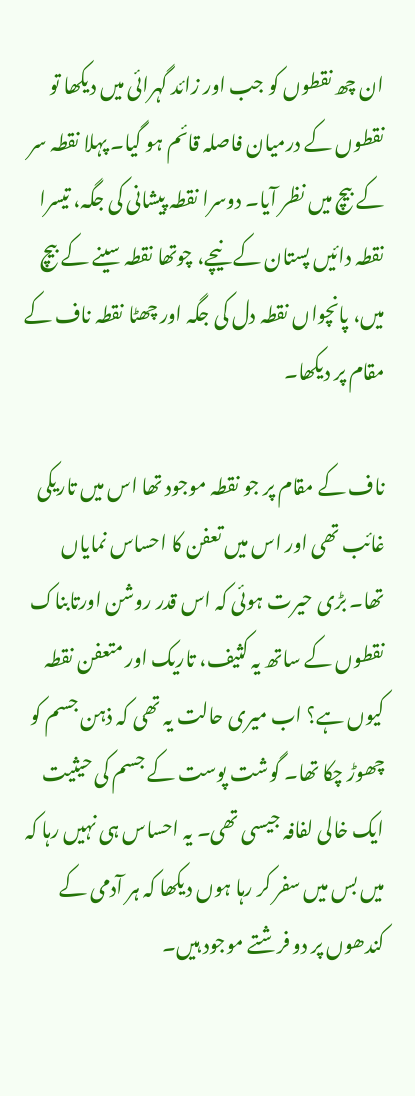ان چھ نقطوں کو جب اور زائد گہرائی میں دیکھا تو نقطوں کے درمیان فاصلہ قائم ہو گیا۔ پہلا نقطہ سر کے بیچ میں نظر آیا۔ دوسرا نقطہ پیشانی کی جگہ، تیسرا نقطہ دائیں پستان کے نیچے، چوتھا نقطہ سینے کے بیچ میں، پانچواں نقطہ دل کی جگہ اور چھٹا نقطہ ناف کے مقام پر دیکھا۔

ناف کے مقام پر جو نقطہ موجود تھا اس میں تاریکی غائب تھی اور اس میں تعفن کا احساس نمایاں تھا۔ بڑی حیرت ہوئی کہ اس قدر روشن اورتابناک نقطوں کے ساتھ یہ کثیف، تاریک اور متعفن نقطہ کیوں ہے؟ اب میری حالت یہ تھی کہ ذہن جسم کو چھوڑ چکا تھا۔ گوشت پوست کے جسم کی حیثیت ایک خالی لفافہ جیسی تھی۔ یہ احساس ہی نہیں رہا کہ میں بس میں سفر کر رہا ہوں دیکھا کہ ہر آدمی کے کندھوں پر دو فرشتے موجود ہیں۔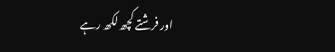اور فرشتے کچھ لکھ رہے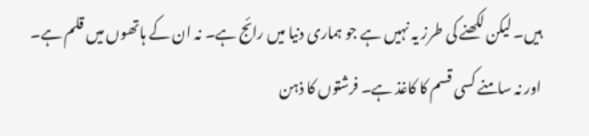ہیں۔ لیکن لکھنے کی طرز یہ نہیں ہے جو ہماری دنیا میں رائج ہے۔ نہ ان کے ہاتھوں میں قلم ہے۔ اور نہ سامنے کسی قسم کا کاغذ ہے۔ فرشتوں کا ذہن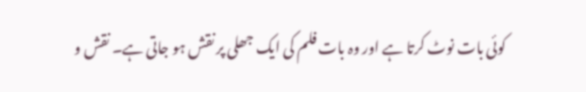کوئی بات نوٹ کرتا ہے اور وہ بات فلم کی ایک جھلی پر نقش ہو جاتی ہے۔ نقش و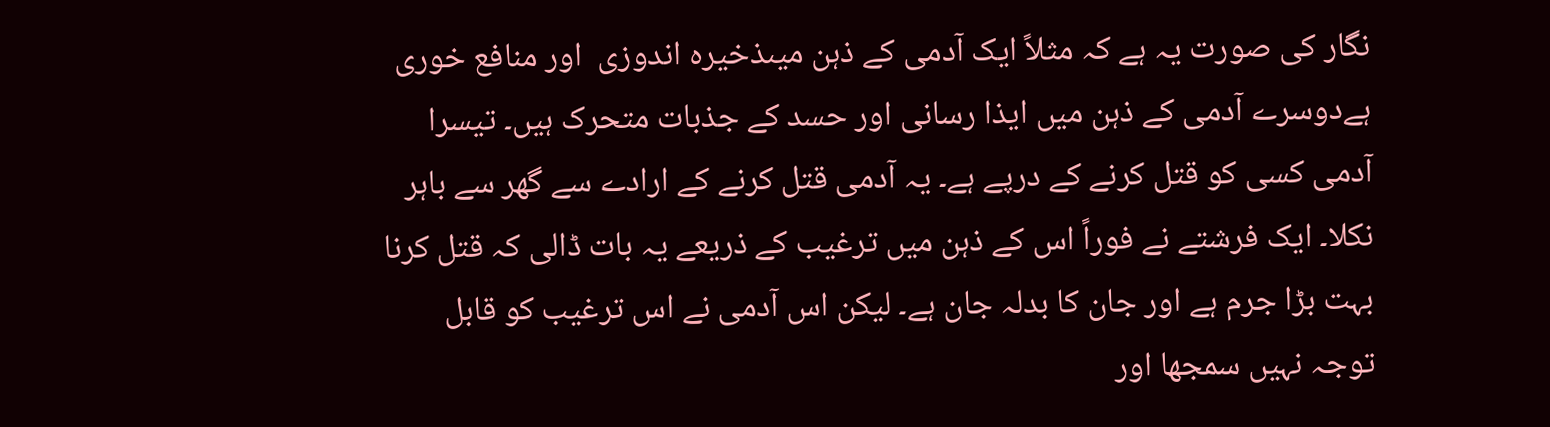نگار کی صورت یہ ہے کہ مثلاً ایک آدمی کے ذہن میںذخیرہ اندوزی  اور منافع خوری ہےدوسرے آدمی کے ذہن میں ایذا رسانی اور حسد کے جذبات متحرک ہیں۔ تیسرا آدمی کسی کو قتل کرنے کے درپے ہے۔ یہ آدمی قتل کرنے کے ارادے سے گھر سے باہر نکلا۔ ایک فرشتے نے فوراً اس کے ذہن میں ترغیب کے ذریعے یہ بات ڈالی کہ قتل کرنا بہت بڑا جرم ہے اور جان کا بدلہ جان ہے۔ لیکن اس آدمی نے اس ترغیب کو قابل توجہ نہیں سمجھا اور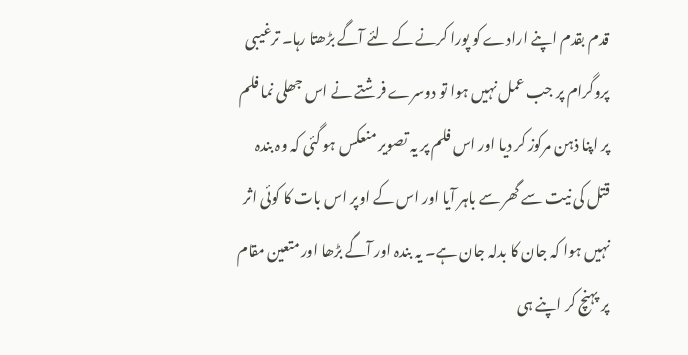قدم بقدم اپنے ارادے کو پورا کرنے کے لئے آگے بڑھتا رہا۔ ترغیبی پروگرام پر جب عمل نہیں ہوا تو دوسرے فرشتے نے اس جھلی نما فلم پر اپنا ذہن مرکوز کر دیا اور اس فلم پر یہ تصویر منعکس ہو گئی کہ وہ بندہ قتل کی نیت سے گھر سے باہر آیا اور اس کے اوپر اس بات کا کوئی اثر نہیں ہوا کہ جان کا بدلہ جان ہے۔ یہ بندہ اور آگے بڑھا اور متعین مقام پر پہنچ کر اپنے ہی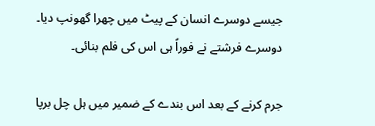جیسے دوسرے انسان کے پیٹ میں چھرا گھونپ دیا۔ دوسرے فرشتے نے فوراً ہی اس کی فلم بنائی۔

جرم کرنے کے بعد اس بندے کے ضمیر میں ہل چل برپا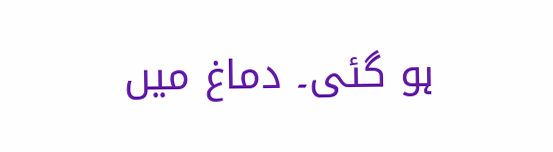ہو گئی۔ دماغ میں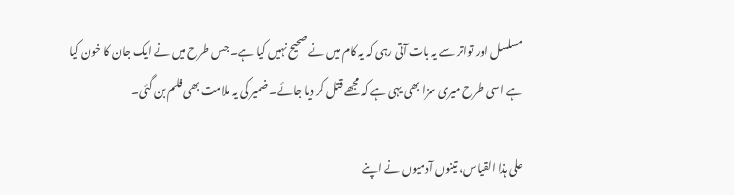مسلسل اور تواتر سے یہ بات آتی رہی کہ یہ کام میں نے صحیح نہیں کیا ہے۔ جس طرح میں نے ایک جان کا خون کیا ہے اسی طرح میری سزا بھی یہی ہے کہ مجھے قتل کر دیا جائے۔ ضمیر کی یہ ملامت بھی فلم بن گئی۔

علی ہذا القیاس، تینوں آدمیوں نے اپنے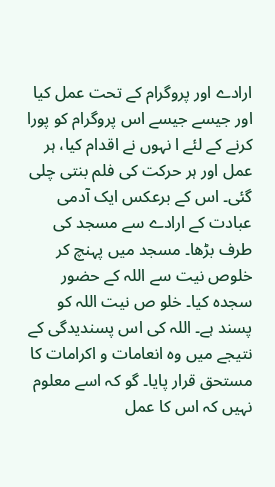ارادے اور پروگرام کے تحت عمل کیا اور جیسے جیسے اس پروگرام کو پورا کرنے کے لئے ا نہوں نے اقدام کیا، ہر عمل اور ہر حرکت کی فلم بنتی چلی گئی۔ اس کے برعکس ایک آدمی عبادت کے ارادے سے مسجد کی طرف بڑھا۔ مسجد میں پہنچ کر خلوص نیت سے اللہ کے حضور سجدہ کیا۔ خلو ص نیت اللہ کو پسند ہے۔ اللہ کی اس پسندیدگی کے نتیجے میں وہ انعامات و اکرامات کا مستحق قرار پایا۔ گو کہ اسے معلوم نہیں کہ اس کا عمل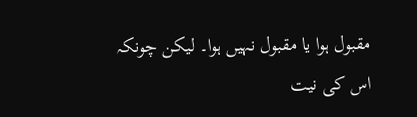مقبول ہوا یا مقبول نہیں ہوا۔ لیکن چونکہ اس کی نیت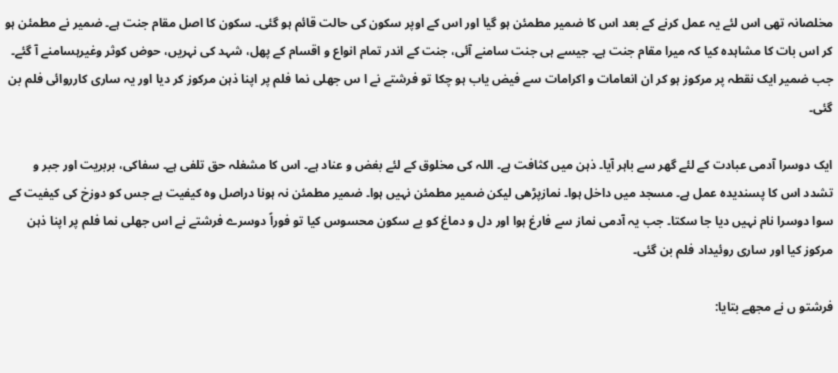مخلصانہ تھی اس لئے یہ عمل کرنے کے بعد اس کا ضمیر مطمئن ہو گیا اور اس کے اوپر سکون کی حالت قائم ہو گئی۔ سکون کا اصل مقام جنت ہے۔ ضمیر نے مطمئن ہو کر اس بات کا مشاہدہ کیا کہ میرا مقام جنت ہے۔ جیسے ہی جنت سامنے آئی، جنت کے اندر تمام انواع و اقسام کے پھل، شہد کی نہریں، حوض کوثر وغیرہسامنے آ گئے۔ جب ضمیر ایک نقطہ پر مرکوز ہو کر ان انعامات و اکرامات سے فیض یاب ہو چکا تو فرشتے نے ا س جھلی نما فلم پر اپنا ذہن مرکوز کر دیا اور یہ ساری کارروائی فلم بن گئی۔

ایک دوسرا آدمی عبادت کے لئے گھر سے باہر آیا۔ ذہن میں کثافت ہے۔ اللہ کی مخلوق کے لئے بغض و عناد ہے۔ اس کا مشغلہ حق تلفی ہے۔ سفاکی، بربریت اور جبر و تشدد اس کا پسندیدہ عمل ہے۔ مسجد میں داخل ہوا۔ نمازپڑھی لیکن ضمیر مطمئن نہیں ہوا۔ ضمیر مطمئن نہ ہونا دراصل وہ کیفیت ہے جس کو دوزخ کی کیفیت کے سوا دوسرا نام نہیں دیا جا سکتا۔ جب یہ آدمی نماز سے فارغ ہوا اور دل و دماغ کو بے سکون محسوس کیا تو فوراً دوسرے فرشتے نے اس جھلی نما فلم پر اپنا ذہن مرکوز کیا اور ساری روئیداد فلم بن گئی۔

فرشتو ں نے مجھے بتایا: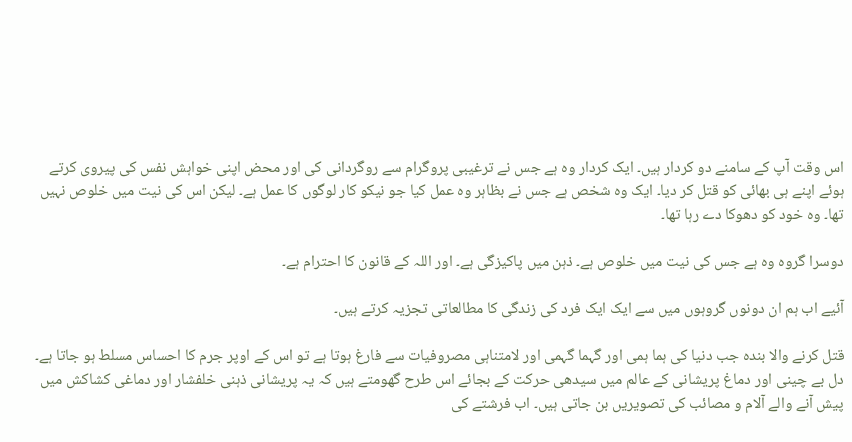اس وقت آپ کے سامنے دو کردار ہیں۔ ایک کردار وہ ہے جس نے ترغیبی پروگرام سے روگردانی کی اور محض اپنی خواہش نفس کی پیروی کرتے ہوئے اپنے ہی بھائی کو قتل کر دیا۔ ایک وہ شخص ہے جس نے بظاہر وہ عمل کیا جو نیکو کار لوگوں کا عمل ہے۔ لیکن اس کی نیت میں خلوص نہیں تھا۔ وہ خود کو دھوکا دے رہا تھا۔

دوسرا گروہ وہ ہے جس کی نیت میں خلوص ہے۔ ذہن میں پاکیزگی ہے۔ اور اللہ کے قانون کا احترام ہے۔

آئیے اب ہم ان دونوں گروہوں میں سے ایک ایک فرد کی زندگی کا مطالعاتی تجزیہ کرتے ہیں۔

قتل کرنے والا بندہ جب دنیا کی ہما ہمی اور گہما گہمی اور لامتناہی مصروفیات سے فارغ ہوتا ہے تو اس کے اوپر جرم کا احساس مسلط ہو جاتا ہے۔ دل بے چینی اور دماغ پریشانی کے عالم میں سیدھی حرکت کے بجائے اس طرح گھومتے ہیں کہ یہ پریشانی ذہنی خلفشار اور دماغی کشاکش میں پیش آنے والے آلام و مصائب کی تصویریں بن جاتی ہیں۔ اب فرشتے کی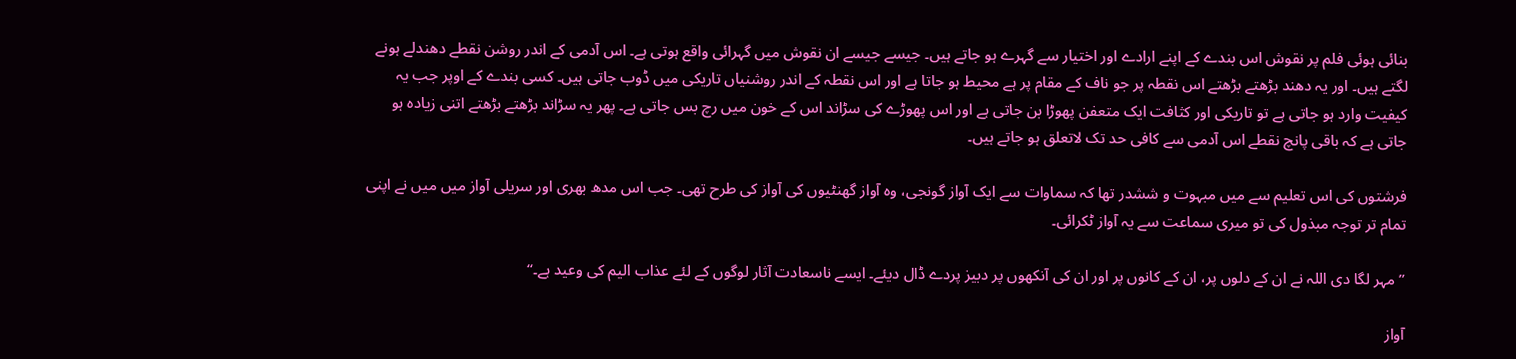بنائی ہوئی فلم پر نقوش اس بندے کے اپنے ارادے اور اختیار سے گہرے ہو جاتے ہیں۔ جیسے جیسے ان نقوش میں گہرائی واقع ہوتی ہے۔ اس آدمی کے اندر روشن نقطے دھندلے ہونے لگتے ہیں۔ اور یہ دھند بڑھتے بڑھتے اس نقطہ پر جو ناف کے مقام پر ہے محیط ہو جاتا ہے اور اس نقطہ کے اندر روشنیاں تاریکی میں ڈوب جاتی ہیں۔ کسی بندے کے اوپر جب یہ کیفیت وارد ہو جاتی ہے تو تاریکی اور کثافت ایک متعفن پھوڑا بن جاتی ہے اور اس پھوڑے کی سڑاند اس کے خون میں رچ بس جاتی ہے۔ پھر یہ سڑاند بڑھتے بڑھتے اتنی زیادہ ہو جاتی ہے کہ باقی پانچ نقطے اس آدمی سے کافی حد تک لاتعلق ہو جاتے ہیں۔

فرشتوں کی اس تعلیم سے میں مبہوت و ششدر تھا کہ سماوات سے ایک آواز گونجی، وہ آواز گھنٹیوں کی آواز کی طرح تھی۔ جب اس مدھ بھری اور سریلی آواز میں میں نے اپنی تمام تر توجہ مبذول کی تو میری سماعت سے یہ آواز ٹکرائی۔

’’مہر لگا دی اللہ نے ان کے دلوں پر، ان کے کانوں پر اور ان کی آنکھوں پر دبیز پردے ڈال دیئے۔ ایسے ناسعادت آثار لوگوں کے لئے عذاب الیم کی وعید ہے۔‘‘

آواز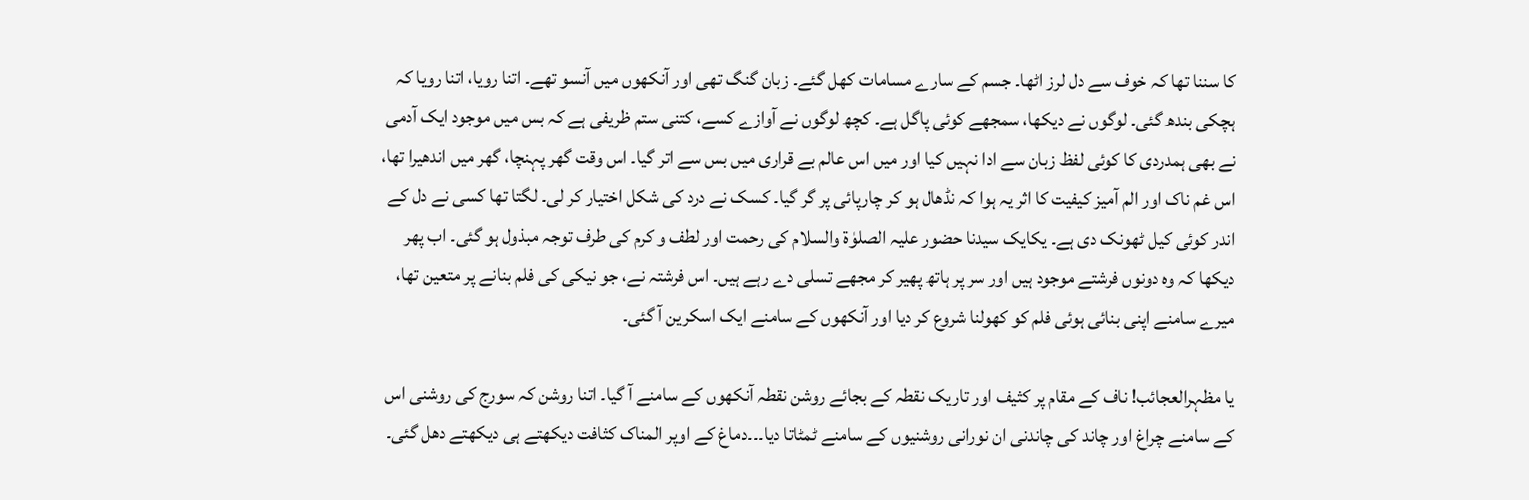کا سننا تھا کہ خوف سے دل لرز اٹھا۔ جسم کے سارے مسامات کھل گئے۔ زبان گنگ تھی اور آنکھوں میں آنسو تھے۔ اتنا رویا، اتنا رویا کہ ہچکی بندھ گئی۔ لوگوں نے دیکھا، سمجھے کوئی پاگل ہے۔ کچھ لوگوں نے آوازے کسے، کتنی ستم ظریفی ہے کہ بس میں موجود ایک آدمی نے بھی ہمدردی کا کوئی لفظ زبان سے ادا نہیں کیا اور میں اس عالم بے قراری میں بس سے اتر گیا۔ اس وقت گھر پہنچا، گھر میں اندھیرا تھا، اس غم ناک اور الم آمیز کیفیت کا اثر یہ ہوا کہ نڈھال ہو کر چارپائی پر گر گیا۔ کسک نے درد کی شکل اختیار کر لی۔ لگتا تھا کسی نے دل کے اندر کوئی کیل ٹھونک دی ہے۔ یکایک سیدنا حضور علیہ الصلوٰۃ والسلام کی رحمت اور لطف و کرم کی طرف توجہ مبذول ہو گئی۔ اب پھر دیکھا کہ وہ دونوں فرشتے موجود ہیں اور سر پر ہاتھ پھیر کر مجھے تسلی دے رہے ہیں۔ اس فرشتہ نے، جو نیکی کی فلم بنانے پر متعین تھا، میرے سامنے اپنی بنائی ہوئی فلم کو کھولنا شروع کر دیا اور آنکھوں کے سامنے ایک اسکرین آ گئی۔

یا مظہرالعجائب! ناف کے مقام پر کثیف اور تاریک نقطہ کے بجائے روشن نقطہ آنکھوں کے سامنے آ گیا۔ اتنا روشن کہ سورج کی روشنی اس کے سامنے چراغ اور چاند کی چاندنی ان نورانی روشنیوں کے سامنے ٹمٹاتا دیا۔۔۔دماغ کے اوپر المناک کثافت دیکھتے ہی دیکھتے دھل گئی۔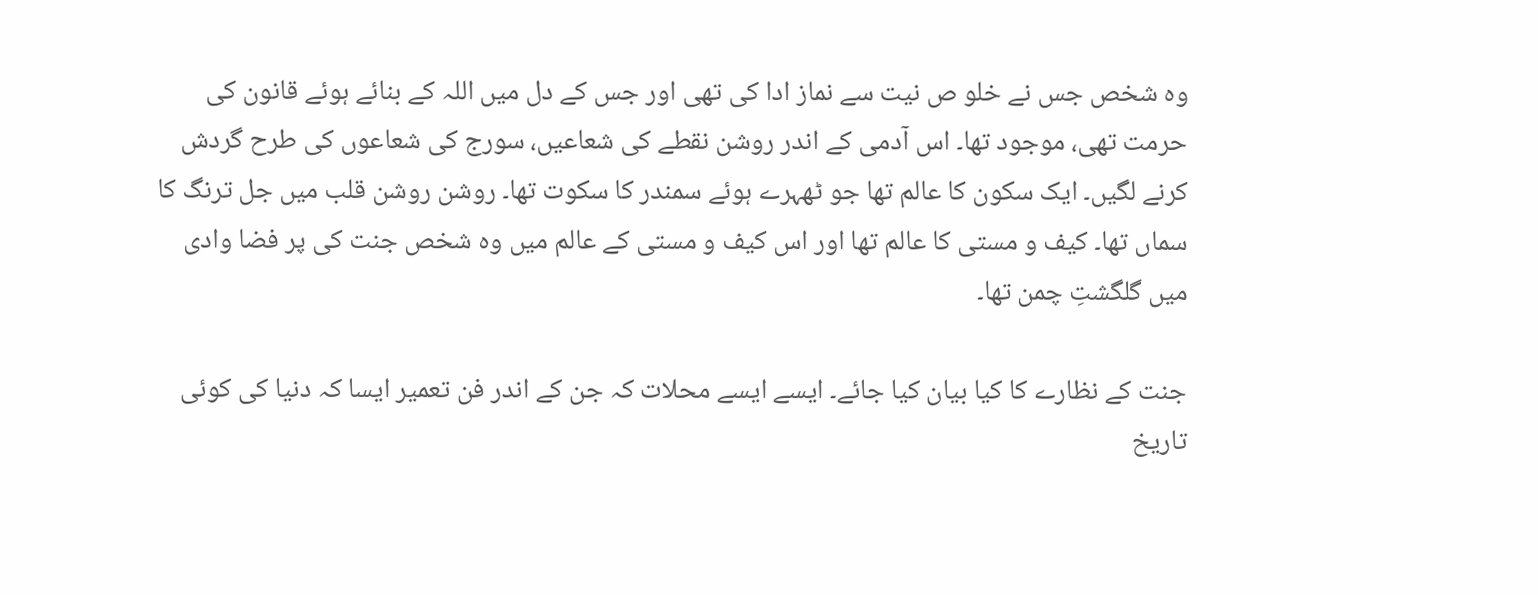وہ شخص جس نے خلو ص نیت سے نماز ادا کی تھی اور جس کے دل میں اللہ کے بنائے ہوئے قانون کی حرمت تھی، موجود تھا۔ اس آدمی کے اندر روشن نقطے کی شعاعیں، سورج کی شعاعوں کی طرح گردش کرنے لگیں۔ ایک سکون کا عالم تھا جو ٹھہرے ہوئے سمندر کا سکوت تھا۔ روشن روشن قلب میں جل ترنگ کا سماں تھا۔ کیف و مستی کا عالم تھا اور اس کیف و مستی کے عالم میں وہ شخص جنت کی پر فضا وادی میں گلگشتِ چمن تھا۔

جنت کے نظارے کا کیا بیان کیا جائے۔ ایسے ایسے محلات کہ جن کے اندر فن تعمیر ایسا کہ دنیا کی کوئی تاریخ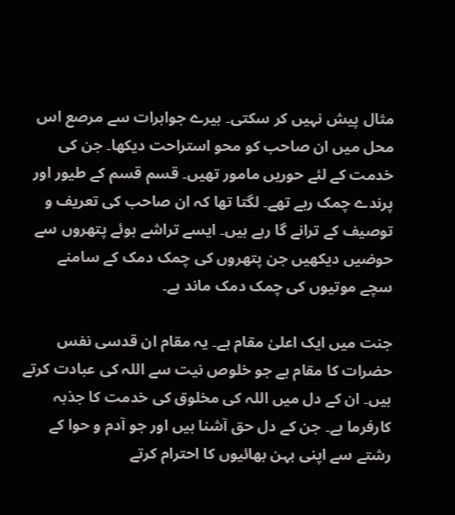مثال پیش نہیں کر سکتی۔ ہیرے جواہرات سے مرصع اس محل میں ان صاحب کو محو استراحت دیکھا۔ جن کی خدمت کے لئے حوریں مامور تھیں۔ قسم قسم کے طیور اور پرندے چمک رہے تھے۔ لگتا تھا کہ ان صاحب کی تعریف و توصیف کے ترانے گا رہے ہیں۔ ایسے تراشے ہوئے پتھروں سے حوضیں دیکھیں جن پتھروں کی چمک دمک کے سامنے سچے موتیوں کی چمک دمک ماند ہے۔

جنت میں ایک اعلیٰ مقام ہے۔ یہ مقام ان قدسی نفس حضرات کا مقام ہے جو خلوص نیت سے اللہ کی عبادت کرتے ہیں۔ ان کے دل میں اللہ کی مخلوق کی خدمت کا جذبہ کارفرما ہے۔ جن کے دل حق آشنا ہیں اور جو آدم و حوا کے رشتے سے اپنی بہن بھائیوں کا احترام کرتے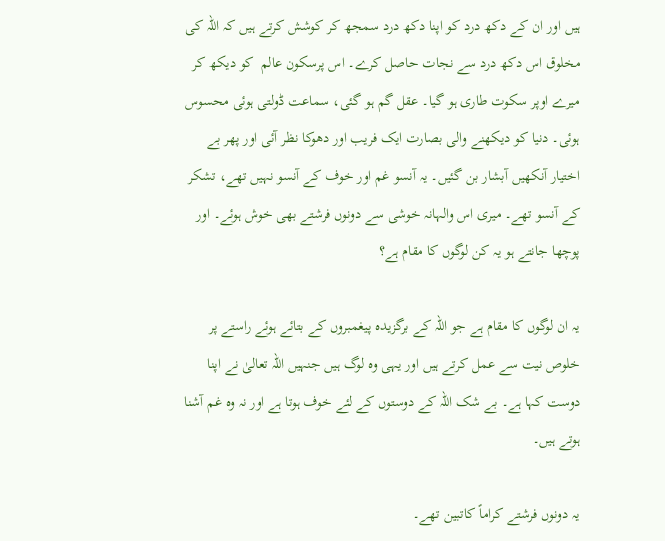ہیں اور ان کے دکھ درد کو اپنا دکھ درد سمجھ کر کوشش کرتے ہیں کہ اللہ کی مخلوق اس دکھ درد سے نجات حاصل کرے۔ اس پرسکون عالم  کو دیکھ کر میرے اوپر سکوت طاری ہو گیا۔ عقل گم ہو گئی، سماعت ڈولتی ہوئی محسوس ہوئی۔ دنیا کو دیکھنے والی بصارت ایک فریب اور دھوکا نظر آئی اور پھر بے اختیار آنکھیں آبشار بن گئیں۔ یہ آنسو غم اور خوف کے آنسو نہیں تھے، تشکر کے آنسو تھے۔ میری اس والہانہ خوشی سے دونوں فرشتے بھی خوش ہوئے۔ اور پوچھا جانتے ہو یہ کن لوگوں کا مقام ہے؟

یہ ان لوگوں کا مقام ہے جو اللہ کے برگزیدہ پیغمبروں کے بتائے ہوئے راستے پر خلوص نیت سے عمل کرتے ہیں اور یہی وہ لوگ ہیں جنہیں اللہ تعالیٰ نے اپنا دوست کہا ہے۔ بے شک اللہ کے دوستوں کے لئے خوف ہوتا ہے اور نہ وہ غم آشنا ہوتے ہیں۔

یہ دونوں فرشتے کراماً کاتبین تھے۔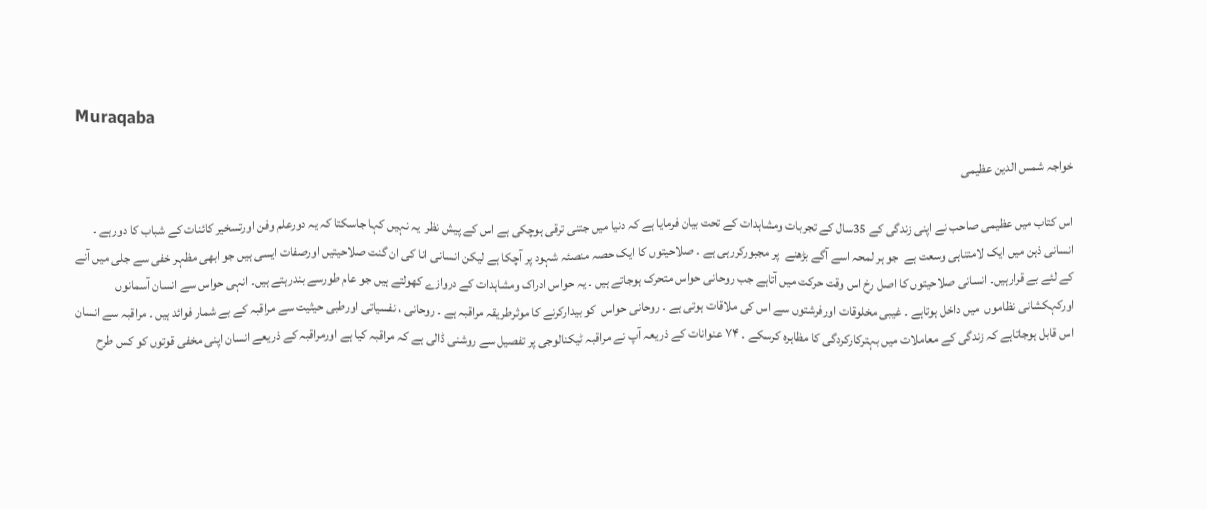Muraqaba

خواجہ شمس الدین عظیمی

اس کتاب میں عظیمی صاحب نے اپنی زندگی کے 35سال کے تجربات ومشاہدات کے تحت بیان فرمایا ہے کہ دنیا میں جتنی ترقی ہوچکی ہے اس کے پیش نظر  یہ نہیں کہا جاسکتا کہ یہ دورعلم وفن اورتسخیر کائنات کے شباب کا دورہے ۔ انسانی ذہن میں ایک لامتناہی وسعت ہے  جو ہر لمحہ اسے آگے بڑھنے  پر مجبورکررہی ہے ۔ صلاحیتوں کا ایک حصہ منصئہ شہود پر آچکا ہے لیکن انسانی انا کی ان گنت صلاحیتیں اورصفات ایسی ہیں جو ابھی مظہر خفی سے جلی میں آنے کے لئے بے قرارہیں۔ انسانی صلاحیتوں کا اصل رخ اس وقت حرکت میں آتاہے جب روحانی حواس متحرک ہوجاتے ہیں ۔ یہ حواس ادراک ومشاہدات کے دروازے کھولتے ہیں جو عام طورسے بندرہتے ہیں۔ انہی حواس سے انسان آسمانوں اورکہکشانی نظاموں  میں داخل ہوتاہے ۔ غیبی مخلوقات اورفرشتوں سے اس کی ملاقات ہوتی ہے ۔ روحانی حواس  کو بیدارکرنے کا موثرطریقہ مراقبہ ہے ۔ روحانی ، نفسیاتی اورطبی حیثیت سے مراقبہ کے بے شمار فوائد ہیں ۔ مراقبہ سے انسان اس قابل ہوجاتاہے کہ زندگی کے معاملات میں بہترکارکردگی کا مظاہرہ کرسکے ۔ ۷۴ عنوانات کے ذریعہ آپ نے مراقبہ ٹیکنالوجی پر تفصیل سے روشنی ڈالی ہے کہ مراقبہ کیا ہے اورمراقبہ کے ذریعے انسان اپنی مخفی قوتوں کو کس طرح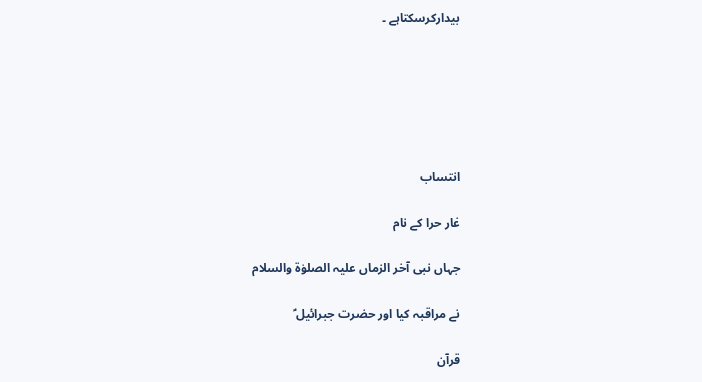بیدارکرسکتاہے ۔






انتساب

غار حرا کے نام

جہاں نبی آخر الزماں علیہ الصلوٰۃ والسلام

نے مراقبہ کیا اور حضرت جبرائیل ؑ

قرآن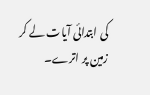کی ابتدائی آیات لے کر زمین پر اترے۔